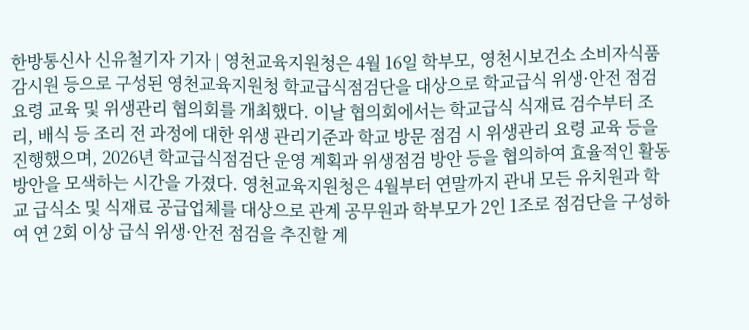한방통신사 신유철기자 기자 | 영천교육지원청은 4월 16일 학부모, 영천시보건소 소비자식품감시원 등으로 구성된 영천교육지원청 학교급식점검단을 대상으로 학교급식 위생·안전 점검요령 교육 및 위생관리 협의회를 개최했다. 이날 협의회에서는 학교급식 식재료 검수부터 조리, 배식 등 조리 전 과정에 대한 위생 관리기준과 학교 방문 점검 시 위생관리 요령 교육 등을 진행했으며, 2026년 학교급식점검단 운영 계획과 위생점검 방안 등을 협의하여 효율적인 활동 방안을 모색하는 시간을 가졌다. 영천교육지원청은 4월부터 연말까지 관내 모든 유치원과 학교 급식소 및 식재료 공급업체를 대상으로 관계 공무원과 학부모가 2인 1조로 점검단을 구성하여 연 2회 이상 급식 위생·안전 점검을 추진할 계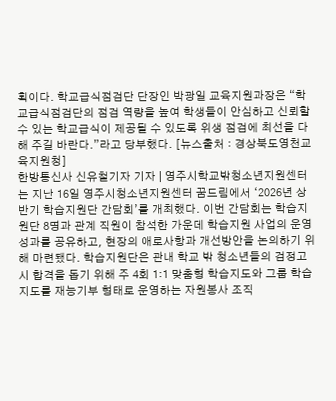획이다. 학교급식점검단 단장인 박광일 교육지원과장은 “학교급식점검단의 점검 역량을 높여 학생들이 안심하고 신뢰할 수 있는 학교급식이 제공될 수 있도록 위생 점검에 최선을 다해 주길 바란다.”라고 당부했다. [뉴스출처 : 경상북도영천교육지원청]
한방통신사 신유철기자 기자 | 영주시학교밖청소년지원센터는 지난 16일 영주시청소년지원센터 꿈드림에서 ‘2026년 상반기 학습지원단 간담회’를 개최했다. 이번 간담회는 학습지원단 8명과 관계 직원이 참석한 가운데 학습지원 사업의 운영 성과를 공유하고, 현장의 애로사항과 개선방안을 논의하기 위해 마련됐다. 학습지원단은 관내 학교 밖 청소년들의 검정고시 합격을 돕기 위해 주 4회 1:1 맞춤형 학습지도와 그룹 학습지도를 재능기부 형태로 운영하는 자원봉사 조직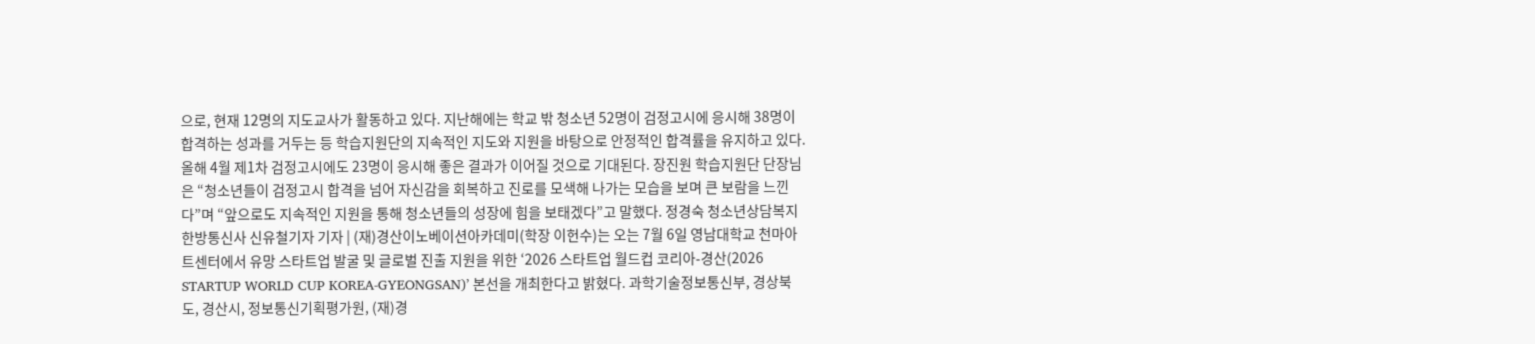으로, 현재 12명의 지도교사가 활동하고 있다. 지난해에는 학교 밖 청소년 52명이 검정고시에 응시해 38명이 합격하는 성과를 거두는 등 학습지원단의 지속적인 지도와 지원을 바탕으로 안정적인 합격률을 유지하고 있다. 올해 4월 제1차 검정고시에도 23명이 응시해 좋은 결과가 이어질 것으로 기대된다. 장진원 학습지원단 단장님은 “청소년들이 검정고시 합격을 넘어 자신감을 회복하고 진로를 모색해 나가는 모습을 보며 큰 보람을 느낀다”며 “앞으로도 지속적인 지원을 통해 청소년들의 성장에 힘을 보태겠다”고 말했다. 정경숙 청소년상담복지
한방통신사 신유철기자 기자 | (재)경산이노베이션아카데미(학장 이헌수)는 오는 7월 6일 영남대학교 천마아트센터에서 유망 스타트업 발굴 및 글로벌 진출 지원을 위한 ‘2026 스타트업 월드컵 코리아-경산(2026 STARTUP WORLD CUP KOREA-GYEONGSAN)’ 본선을 개최한다고 밝혔다. 과학기술정보통신부, 경상북도, 경산시, 정보통신기획평가원, (재)경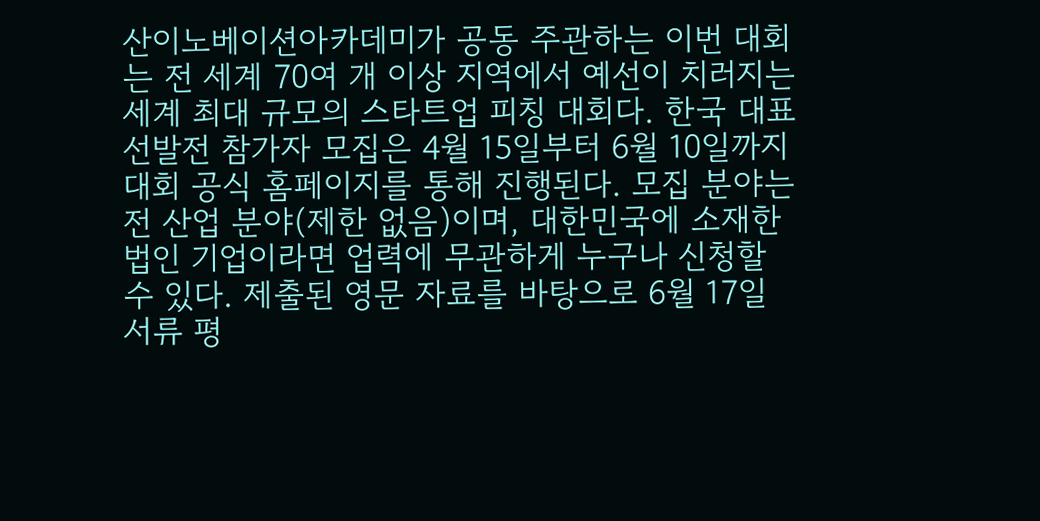산이노베이션아카데미가 공동 주관하는 이번 대회는 전 세계 70여 개 이상 지역에서 예선이 치러지는 세계 최대 규모의 스타트업 피칭 대회다. 한국 대표 선발전 참가자 모집은 4월 15일부터 6월 10일까지 대회 공식 홈페이지를 통해 진행된다. 모집 분야는 전 산업 분야(제한 없음)이며, 대한민국에 소재한 법인 기업이라면 업력에 무관하게 누구나 신청할 수 있다. 제출된 영문 자료를 바탕으로 6월 17일 서류 평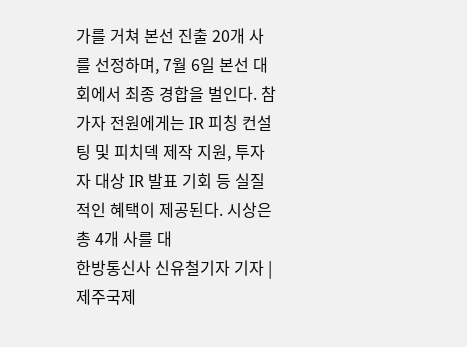가를 거쳐 본선 진출 20개 사를 선정하며, 7월 6일 본선 대회에서 최종 경합을 벌인다. 참가자 전원에게는 IR 피칭 컨설팅 및 피치덱 제작 지원, 투자자 대상 IR 발표 기회 등 실질적인 혜택이 제공된다. 시상은 총 4개 사를 대
한방통신사 신유철기자 기자 | 제주국제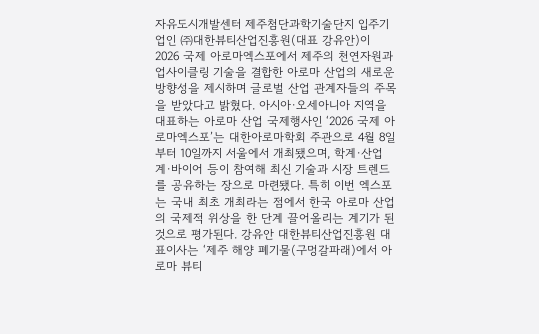자유도시개발센터 제주첨단과학기술단지 입주기업인 ㈜대한뷰티산업진흥원(대표 강유안)이 2026 국제 아로마엑스포에서 제주의 천연자원과 업사이클링 기술을 결합한 아로마 산업의 새로운 방향성을 제시하며 글로벌 산업 관계자들의 주목을 받았다고 밝혔다. 아시아·오세아니아 지역을 대표하는 아로마 산업 국제행사인 ‘2026 국제 아로마엑스포’는 대한아로마학회 주관으로 4월 8일부터 10일까지 서울에서 개최됐으며, 학계·산업계·바이어 등이 참여해 최신 기술과 시장 트렌드를 공유하는 장으로 마련됐다. 특히 이번 엑스포는 국내 최초 개최라는 점에서 한국 아로마 산업의 국제적 위상을 한 단계 끌어올리는 계기가 된 것으로 평가된다. 강유안 대한뷰티산업진흥원 대표이사는 ‘제주 해양 폐기물(구멍갈파래)에서 아로마 뷰티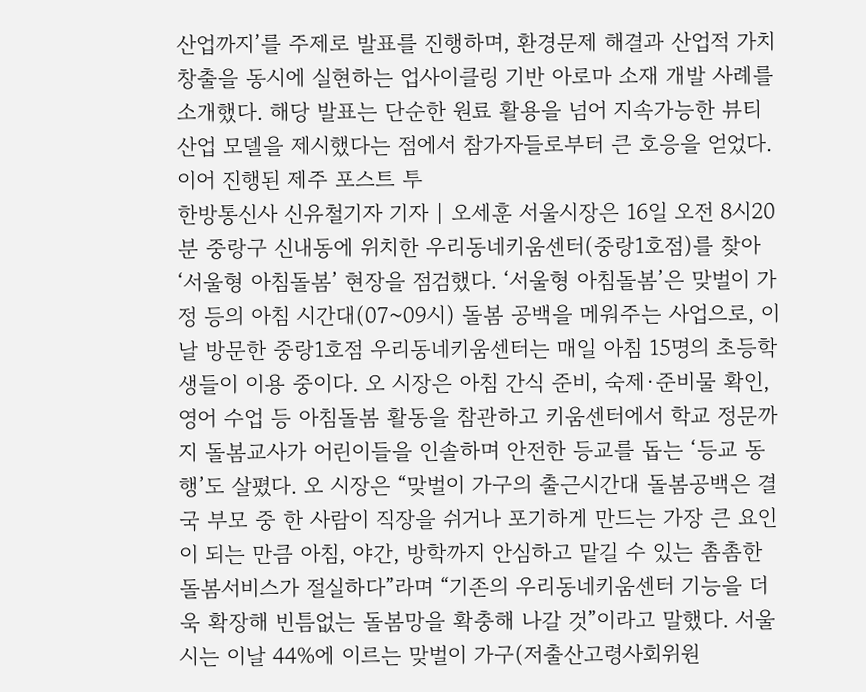산업까지’를 주제로 발표를 진행하며, 환경문제 해결과 산업적 가치 창출을 동시에 실현하는 업사이클링 기반 아로마 소재 개발 사례를 소개했다. 해당 발표는 단순한 원료 활용을 넘어 지속가능한 뷰티 산업 모델을 제시했다는 점에서 참가자들로부터 큰 호응을 얻었다. 이어 진행된 제주 포스트 투
한방통신사 신유철기자 기자 | 오세훈 서울시장은 16일 오전 8시20분 중랑구 신내동에 위치한 우리동네키움센터(중랑1호점)를 찾아 ‘서울형 아침돌봄’ 현장을 점검했다. ‘서울형 아침돌봄’은 맞벌이 가정 등의 아침 시간대(07~09시) 돌봄 공백을 메워주는 사업으로, 이날 방문한 중랑1호점 우리동네키움센터는 매일 아침 15명의 초등학생들이 이용 중이다. 오 시장은 아침 간식 준비, 숙제·준비물 확인, 영어 수업 등 아침돌봄 활동을 참관하고 키움센터에서 학교 정문까지 돌봄교사가 어린이들을 인솔하며 안전한 등교를 돕는 ‘등교 동행’도 살폈다. 오 시장은 “맞벌이 가구의 출근시간대 돌봄공백은 결국 부모 중 한 사람이 직장을 쉬거나 포기하게 만드는 가장 큰 요인이 되는 만큼 아침, 야간, 방학까지 안심하고 맡길 수 있는 촘촘한 돌봄서비스가 절실하다”라며 “기존의 우리동네키움센터 기능을 더욱 확장해 빈틈없는 돌봄망을 확충해 나갈 것”이라고 말했다. 서울시는 이날 44%에 이르는 맞벌이 가구(저출산고령사회위원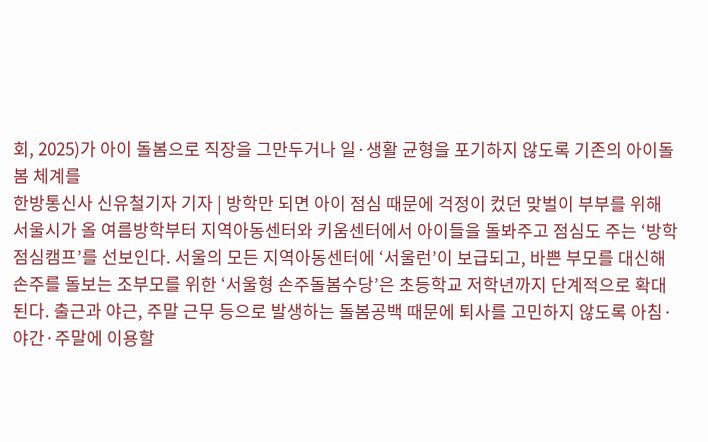회, 2025)가 아이 돌봄으로 직장을 그만두거나 일·생활 균형을 포기하지 않도록 기존의 아이돌봄 체계를
한방통신사 신유철기자 기자 | 방학만 되면 아이 점심 때문에 걱정이 컸던 맞벌이 부부를 위해 서울시가 올 여름방학부터 지역아동센터와 키움센터에서 아이들을 돌봐주고 점심도 주는 ‘방학 점심캠프’를 선보인다. 서울의 모든 지역아동센터에 ‘서울런’이 보급되고, 바쁜 부모를 대신해 손주를 돌보는 조부모를 위한 ‘서울형 손주돌봄수당’은 초등학교 저학년까지 단계적으로 확대된다. 출근과 야근, 주말 근무 등으로 발생하는 돌봄공백 때문에 퇴사를 고민하지 않도록 아침·야간·주말에 이용할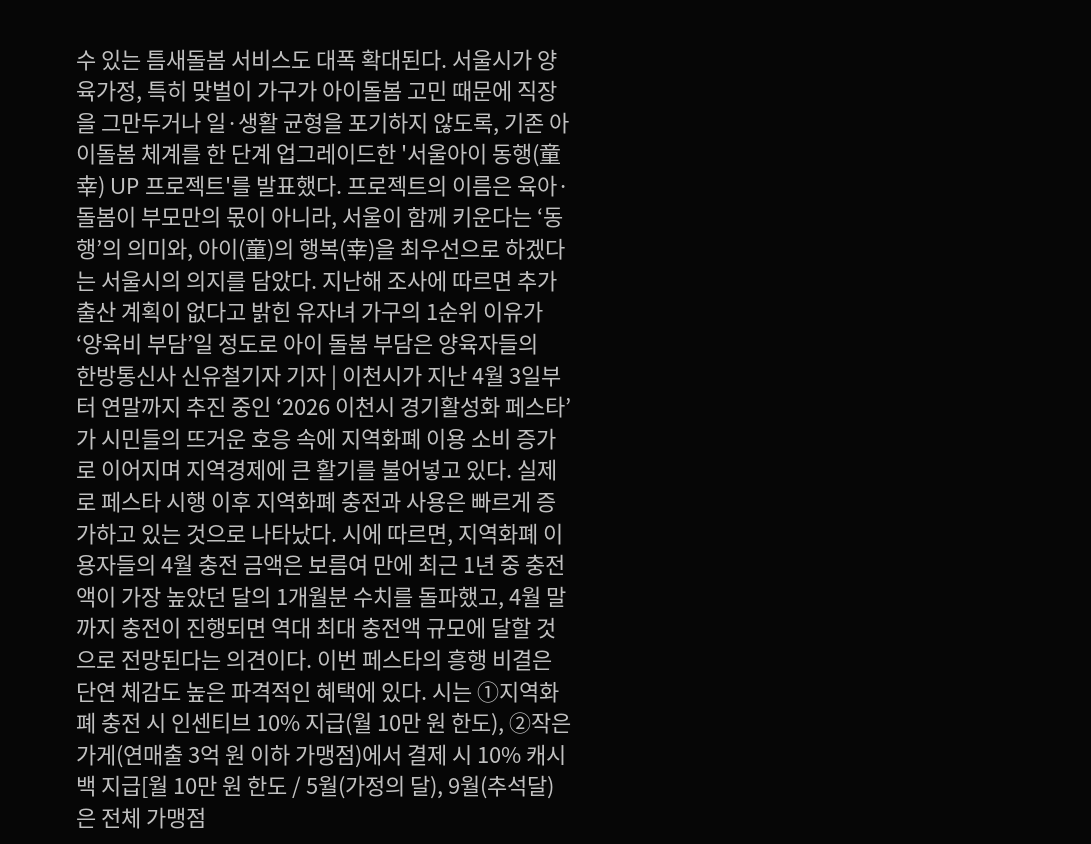수 있는 틈새돌봄 서비스도 대폭 확대된다. 서울시가 양육가정, 특히 맞벌이 가구가 아이돌봄 고민 때문에 직장을 그만두거나 일·생활 균형을 포기하지 않도록, 기존 아이돌봄 체계를 한 단계 업그레이드한 '서울아이 동행(童幸) UP 프로젝트'를 발표했다. 프로젝트의 이름은 육아·돌봄이 부모만의 몫이 아니라, 서울이 함께 키운다는 ‘동행’의 의미와, 아이(童)의 행복(幸)을 최우선으로 하겠다는 서울시의 의지를 담았다. 지난해 조사에 따르면 추가 출산 계획이 없다고 밝힌 유자녀 가구의 1순위 이유가 ‘양육비 부담’일 정도로 아이 돌봄 부담은 양육자들의
한방통신사 신유철기자 기자 | 이천시가 지난 4월 3일부터 연말까지 추진 중인 ‘2026 이천시 경기활성화 페스타’가 시민들의 뜨거운 호응 속에 지역화폐 이용 소비 증가로 이어지며 지역경제에 큰 활기를 불어넣고 있다. 실제로 페스타 시행 이후 지역화폐 충전과 사용은 빠르게 증가하고 있는 것으로 나타났다. 시에 따르면, 지역화폐 이용자들의 4월 충전 금액은 보름여 만에 최근 1년 중 충전액이 가장 높았던 달의 1개월분 수치를 돌파했고, 4월 말까지 충전이 진행되면 역대 최대 충전액 규모에 달할 것으로 전망된다는 의견이다. 이번 페스타의 흥행 비결은 단연 체감도 높은 파격적인 혜택에 있다. 시는 ➀지역화폐 충전 시 인센티브 10% 지급(월 10만 원 한도), ➁작은가게(연매출 3억 원 이하 가맹점)에서 결제 시 10% 캐시백 지급[월 10만 원 한도 / 5월(가정의 달), 9월(추석달)은 전체 가맹점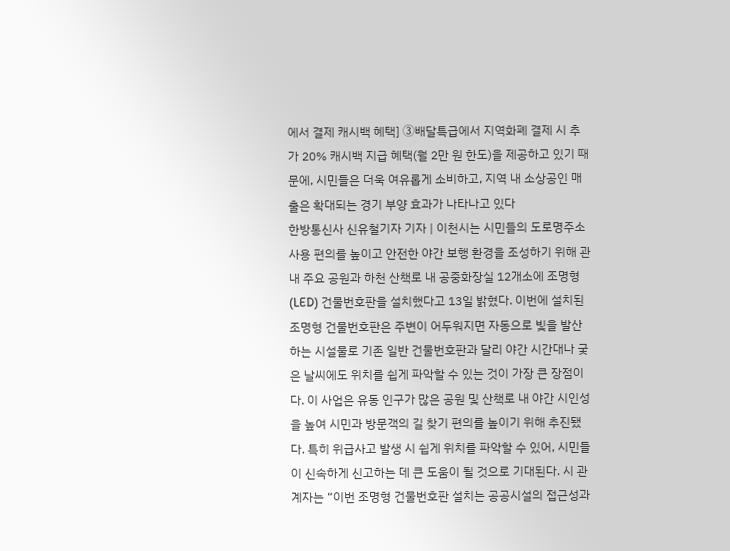에서 결제 캐시백 혜택] ➂배달특급에서 지역화폐 결제 시 추가 20% 캐시백 지급 혜택(월 2만 원 한도)을 제공하고 있기 때문에, 시민들은 더욱 여유롭게 소비하고, 지역 내 소상공인 매출은 확대되는 경기 부양 효과가 나타나고 있다
한방통신사 신유철기자 기자 | 이천시는 시민들의 도로명주소 사용 편의를 높이고 안전한 야간 보행 환경을 조성하기 위해 관내 주요 공원과 하천 산책로 내 공중화장실 12개소에 조명형(LED) 건물번호판을 설치했다고 13일 밝혔다. 이번에 설치된 조명형 건물번호판은 주변이 어두워지면 자동으로 빛을 발산하는 시설물로 기존 일반 건물번호판과 달리 야간 시간대나 궂은 날씨에도 위치를 쉽게 파악할 수 있는 것이 가장 큰 장점이다. 이 사업은 유동 인구가 많은 공원 및 산책로 내 야간 시인성을 높여 시민과 방문객의 길 찾기 편의를 높이기 위해 추진됐다. 특히 위급사고 발생 시 쉽게 위치를 파악할 수 있어, 시민들이 신속하게 신고하는 데 큰 도움이 될 것으로 기대된다. 시 관계자는 “이번 조명형 건물번호판 설치는 공공시설의 접근성과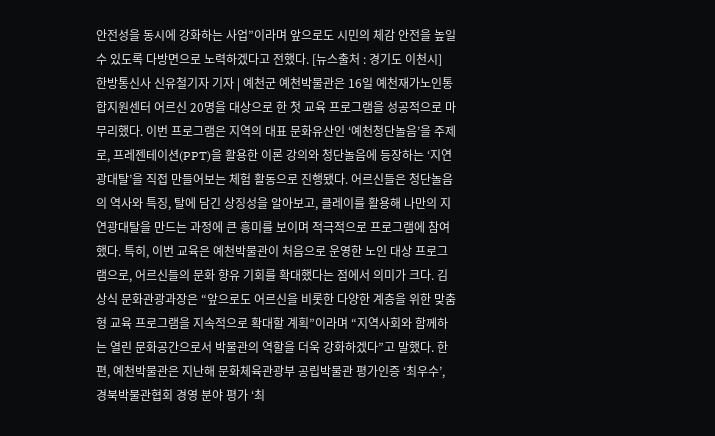안전성을 동시에 강화하는 사업”이라며 앞으로도 시민의 체감 안전을 높일 수 있도록 다방면으로 노력하겠다고 전했다. [뉴스출처 : 경기도 이천시]
한방통신사 신유철기자 기자 | 예천군 예천박물관은 16일 예천재가노인통합지원센터 어르신 20명을 대상으로 한 첫 교육 프로그램을 성공적으로 마무리했다. 이번 프로그램은 지역의 대표 문화유산인 ‘예천청단놀음’을 주제로, 프레젠테이션(PPT)을 활용한 이론 강의와 청단놀음에 등장하는 ‘지연광대탈’을 직접 만들어보는 체험 활동으로 진행됐다. 어르신들은 청단놀음의 역사와 특징, 탈에 담긴 상징성을 알아보고, 클레이를 활용해 나만의 지연광대탈을 만드는 과정에 큰 흥미를 보이며 적극적으로 프로그램에 참여했다. 특히, 이번 교육은 예천박물관이 처음으로 운영한 노인 대상 프로그램으로, 어르신들의 문화 향유 기회를 확대했다는 점에서 의미가 크다. 김상식 문화관광과장은 “앞으로도 어르신을 비롯한 다양한 계층을 위한 맞춤형 교육 프로그램을 지속적으로 확대할 계획”이라며 “지역사회와 함께하는 열린 문화공간으로서 박물관의 역할을 더욱 강화하겠다”고 말했다. 한편, 예천박물관은 지난해 문화체육관광부 공립박물관 평가인증 ‘최우수’, 경북박물관협회 경영 분야 평가 ‘최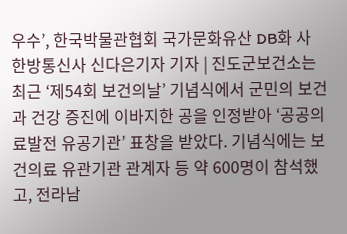우수’, 한국박물관협회 국가문화유산 DB화 사
한방통신사 신다은기자 기자 | 진도군보건소는 최근 ‘제54회 보건의날’ 기념식에서 군민의 보건과 건강 증진에 이바지한 공을 인정받아 ‘공공의료발전 유공기관’ 표창을 받았다. 기념식에는 보건의료 유관기관 관계자 등 약 600명이 참석했고, 전라남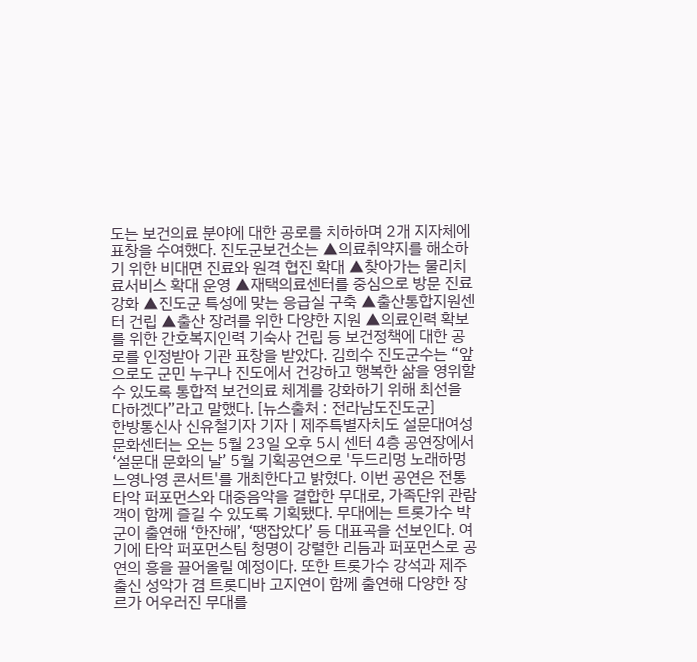도는 보건의료 분야에 대한 공로를 치하하며 2개 지자체에 표창을 수여했다. 진도군보건소는 ▲의료취약지를 해소하기 위한 비대면 진료와 원격 협진 확대 ▲찾아가는 물리치료서비스 확대 운영 ▲재택의료센터를 중심으로 방문 진료 강화 ▲진도군 특성에 맞는 응급실 구축 ▲출산통합지원센터 건립 ▲출산 장려를 위한 다양한 지원 ▲의료인력 확보를 위한 간호복지인력 기숙사 건립 등 보건정책에 대한 공로를 인정받아 기관 표창을 받았다. 김희수 진도군수는 “앞으로도 군민 누구나 진도에서 건강하고 행복한 삶을 영위할 수 있도록 통합적 보건의료 체계를 강화하기 위해 최선을 다하겠다”라고 말했다. [뉴스출처 : 전라남도진도군]
한방통신사 신유철기자 기자 | 제주특별자치도 설문대여성문화센터는 오는 5월 23일 오후 5시 센터 4층 공연장에서 ‘설문대 문화의 날’ 5월 기획공연으로 '두드리멍 노래하멍 느영나영 콘서트'를 개최한다고 밝혔다. 이번 공연은 전통 타악 퍼포먼스와 대중음악을 결합한 무대로, 가족단위 관람객이 함께 즐길 수 있도록 기획됐다. 무대에는 트롯가수 박군이 출연해 ‘한잔해’, ‘땡잡았다’ 등 대표곡을 선보인다. 여기에 타악 퍼포먼스팀 청명이 강렬한 리듬과 퍼포먼스로 공연의 흥을 끌어올릴 예정이다. 또한 트롯가수 강석과 제주 출신 성악가 겸 트롯디바 고지연이 함께 출연해 다양한 장르가 어우러진 무대를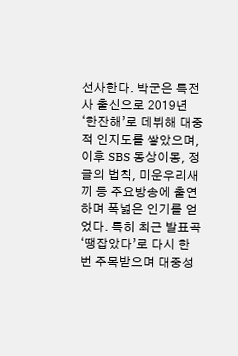선사한다. 박군은 특전사 출신으로 2019년 ‘한잔해’로 데뷔해 대중적 인지도를 쌓았으며, 이후 SBS 동상이몽, 정글의 법칙, 미운우리새끼 등 주요방송에 출연하며 폭넓은 인기를 얻었다. 특히 최근 발표곡 ‘땡잡았다’로 다시 한 번 주목받으며 대중성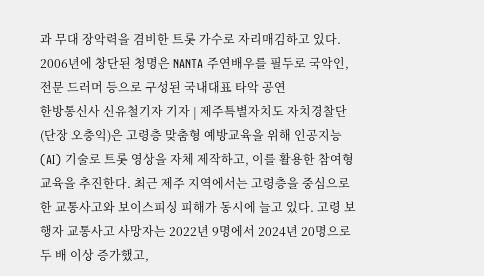과 무대 장악력을 겸비한 트롯 가수로 자리매김하고 있다. 2006년에 창단된 청명은 NANTA 주연배우를 필두로 국악인, 전문 드러머 등으로 구성된 국내대표 타악 공연
한방통신사 신유철기자 기자 | 제주특별자치도 자치경찰단(단장 오충익)은 고령층 맞춤형 예방교육을 위해 인공지능(AI) 기술로 트롯 영상을 자체 제작하고, 이를 활용한 참여형 교육을 추진한다. 최근 제주 지역에서는 고령층을 중심으로 한 교통사고와 보이스피싱 피해가 동시에 늘고 있다. 고령 보행자 교통사고 사망자는 2022년 9명에서 2024년 20명으로 두 배 이상 증가했고,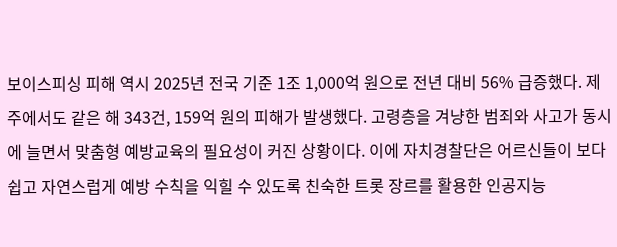보이스피싱 피해 역시 2025년 전국 기준 1조 1,000억 원으로 전년 대비 56% 급증했다. 제주에서도 같은 해 343건, 159억 원의 피해가 발생했다. 고령층을 겨냥한 범죄와 사고가 동시에 늘면서 맞춤형 예방교육의 필요성이 커진 상황이다. 이에 자치경찰단은 어르신들이 보다 쉽고 자연스럽게 예방 수칙을 익힐 수 있도록 친숙한 트롯 장르를 활용한 인공지능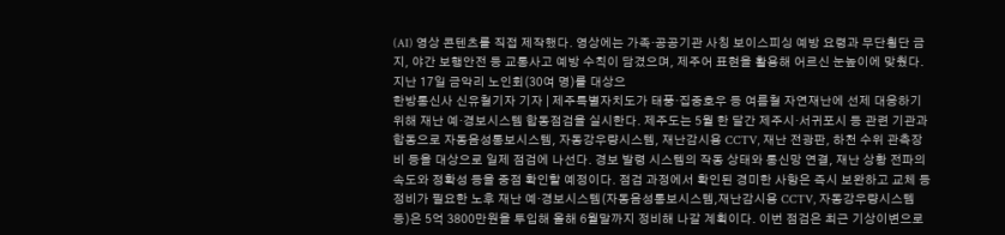(AI) 영상 콘텐츠를 직접 제작했다. 영상에는 가족·공공기관 사칭 보이스피싱 예방 요령과 무단횡단 금지, 야간 보행안전 등 교통사고 예방 수칙이 담겼으며, 제주어 표현을 활용해 어르신 눈높이에 맞췄다. 지난 17일 금악리 노인회(30여 명)를 대상으
한방통신사 신유철기자 기자 | 제주특별자치도가 태풍·집중호우 등 여름철 자연재난에 선제 대응하기 위해 재난 예·경보시스템 합동점검을 실시한다. 제주도는 5월 한 달간 제주시·서귀포시 등 관련 기관과 합동으로 자동음성통보시스템, 자동강우량시스템, 재난감시용 CCTV, 재난 전광판, 하천 수위 관측장비 등을 대상으로 일제 점검에 나선다. 경보 발령 시스템의 작동 상태와 통신망 연결, 재난 상황 전파의 속도와 정확성 등을 중점 확인할 예정이다. 점검 과정에서 확인된 경미한 사항은 즉시 보완하고 교체 등 정비가 필요한 노후 재난 예·경보시스템(자동음성통보시스템,재난감시용 CCTV, 자동강우량시스템 등)은 5억 3800만원을 투입해 올해 6월말까지 정비해 나갈 계획이다. 이번 점검은 최근 기상이변으로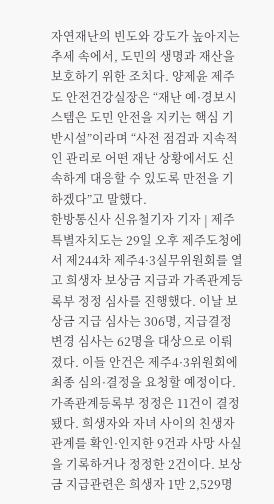자연재난의 빈도와 강도가 높아지는 추세 속에서, 도민의 생명과 재산을 보호하기 위한 조치다. 양제윤 제주도 안전건강실장은 “재난 예·경보시스템은 도민 안전을 지키는 핵심 기반시설”이라며 “사전 점검과 지속적인 관리로 어떤 재난 상황에서도 신속하게 대응할 수 있도록 만전을 기하겠다”고 말했다.
한방통신사 신유철기자 기자 | 제주특별자치도는 29일 오후 제주도청에서 제244차 제주4·3실무위원회를 열고 희생자 보상금 지급과 가족관계등록부 정정 심사를 진행했다. 이날 보상금 지급 심사는 306명, 지급결정 변경 심사는 62명을 대상으로 이뤄졌다. 이들 안건은 제주4·3위원회에 최종 심의·결정을 요청할 예정이다. 가족관계등록부 정정은 11건이 결정됐다. 희생자와 자녀 사이의 친생자관계를 확인·인지한 9건과 사망 사실을 기록하거나 정정한 2건이다. 보상금 지급관련은 희생자 1만 2,529명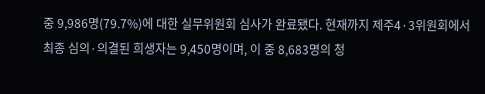중 9,986명(79.7%)에 대한 실무위원회 심사가 완료됐다. 현재까지 제주4·3위원회에서 최종 심의·의결된 희생자는 9,450명이며, 이 중 8,683명의 청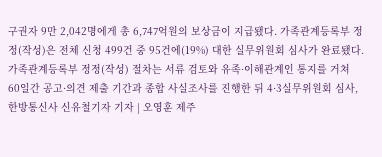구권자 9만 2,042명에게 총 6,747억원의 보상금이 지급됐다. 가족관계등록부 정정(작성)은 전체 신청 499건 중 95건에(19%) 대한 실무위원회 심사가 완료됐다. 가족관계등록부 정정(작성) 절차는 서류 검토와 유족·이해관계인 통지를 거쳐 60일간 공고·의견 제출 기간과 종합 사실조사를 진행한 뒤 4·3실무위원회 심사,
한방통신사 신유철기자 기자 | 오영훈 제주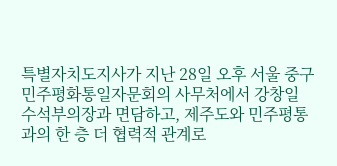특별자치도지사가 지난 28일 오후 서울 중구 민주평화통일자문회의 사무처에서 강창일 수석부의장과 면담하고, 제주도와 민주평통과의 한 층 더 협력적 관계로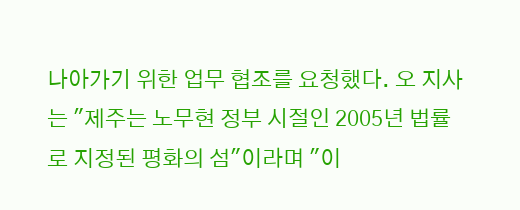나아가기 위한 업무 협조를 요청했다. 오 지사는 "제주는 노무현 정부 시절인 2005년 법률로 지정된 평화의 섬"이라며 "이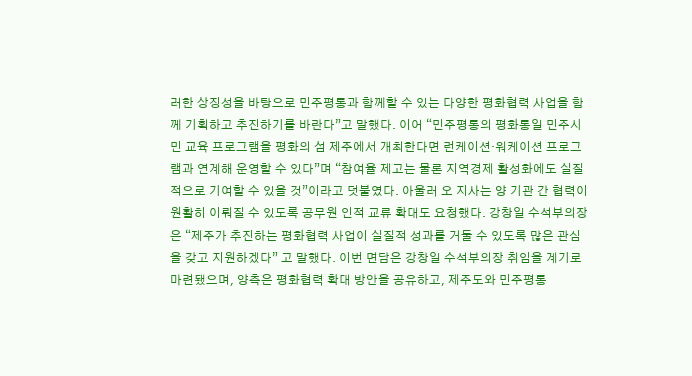러한 상징성을 바탕으로 민주평통과 함께할 수 있는 다양한 평화협력 사업을 함께 기획하고 추진하기를 바란다”고 말했다. 이어 “민주평통의 평화통일 민주시민 교육 프로그램을 평화의 섬 제주에서 개최한다면 런케이션·워케이션 프로그램과 연계해 운영할 수 있다”며 “참여율 제고는 물론 지역경제 활성화에도 실질적으로 기여할 수 있을 것”이라고 덧붙였다. 아울러 오 지사는 양 기관 간 협력이 원활히 이뤄질 수 있도록 공무원 인적 교류 확대도 요청했다. 강창일 수석부의장은 “제주가 추진하는 평화협력 사업이 실질적 성과를 거둘 수 있도록 많은 관심을 갖고 지원하겠다” 고 말했다. 이번 면담은 강창일 수석부의장 취임을 계기로 마련됐으며, 양측은 평화협력 확대 방안을 공유하고, 제주도와 민주평통